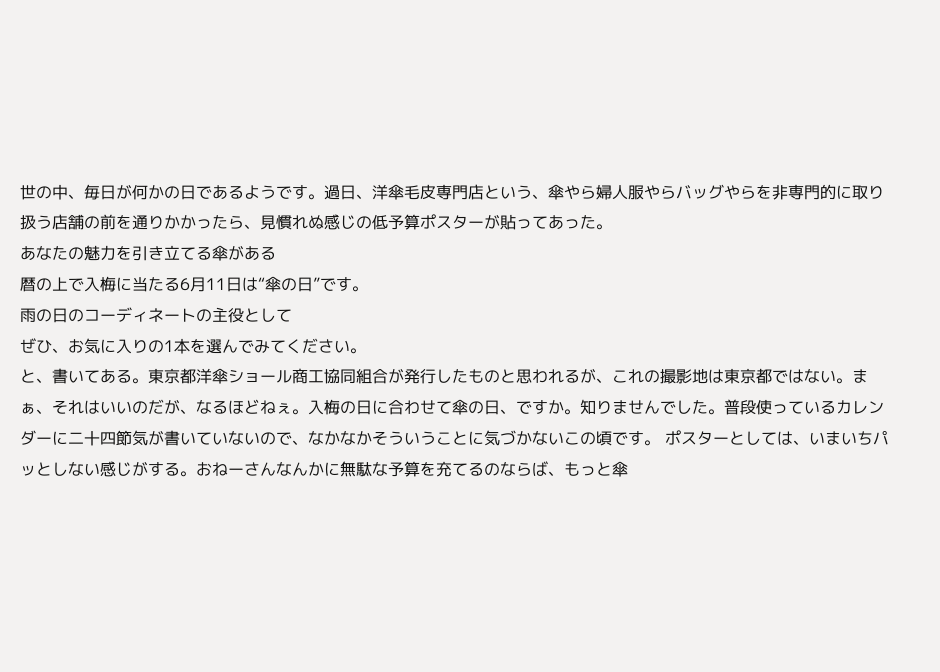世の中、毎日が何かの日であるようです。過日、洋傘毛皮専門店という、傘やら婦人服やらバッグやらを非専門的に取り扱う店舗の前を通りかかったら、見慣れぬ感じの低予算ポスターが貼ってあった。
あなたの魅力を引き立てる傘がある
暦の上で入梅に当たる6月11日は“傘の日”です。
雨の日のコーディネートの主役として
ぜひ、お気に入りの1本を選んでみてください。
と、書いてある。東京都洋傘ショール商工協同組合が発行したものと思われるが、これの撮影地は東京都ではない。まぁ、それはいいのだが、なるほどねぇ。入梅の日に合わせて傘の日、ですか。知りませんでした。普段使っているカレンダーに二十四節気が書いていないので、なかなかそういうことに気づかないこの頃です。 ポスターとしては、いまいちパッとしない感じがする。おねーさんなんかに無駄な予算を充てるのならば、もっと傘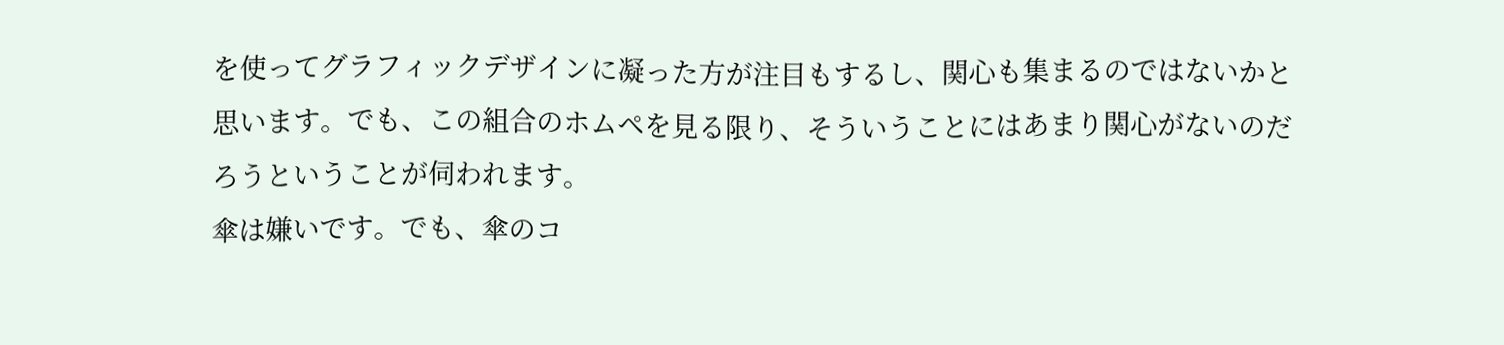を使ってグラフィックデザインに凝った方が注目もするし、関心も集まるのではないかと思います。でも、この組合のホムペを見る限り、そういうことにはあまり関心がないのだろうということが伺われます。
傘は嫌いです。でも、傘のコ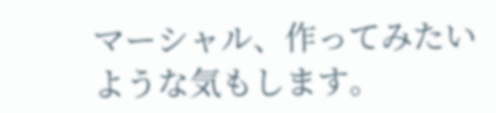マーシャル、作ってみたいような気もします。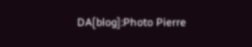DA[blog]:Photo Pierre